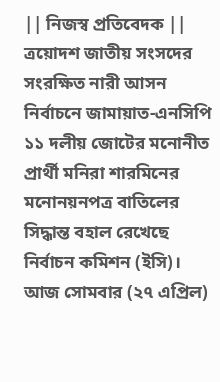|| নিজস্ব প্রতিবেদক ||
ত্রয়োদশ জাতীয় সংসদের সংরক্ষিত নারী আসন নির্বাচনে জামায়াত-এনসিপি ১১ দলীয় জোটের মনোনীত প্রার্থী মনিরা শারমিনের মনোনয়নপত্র বাতিলের সিদ্ধান্ত বহাল রেখেছে নির্বাচন কমিশন (ইসি)। আজ সোমবার (২৭ এপ্রিল)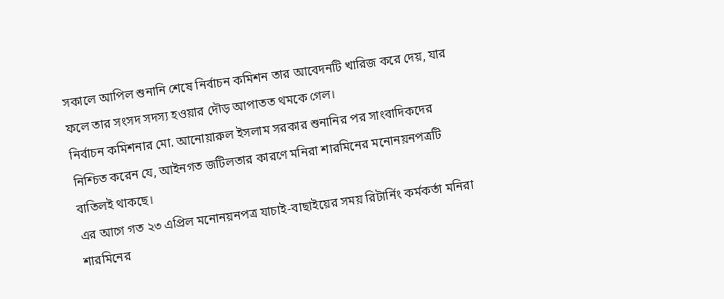সকালে আপিল শুনানি শেষে নির্বাচন কমিশন তার আবেদনটি খারিজ করে দেয়, যার ফলে তার সংসদ সদস্য হওয়ার দৌড় আপাতত থমকে গেল।
নির্বাচন কমিশনার মো. আনোয়ারুল ইসলাম সরকার শুনানির পর সাংবাদিকদের নিশ্চিত করেন যে, আইনগত জটিলতার কারণে মনিরা শারমিনের মনোনয়নপত্রটি বাতিলই থাকছে।
এর আগে গত ২৩ এপ্রিল মনোনয়নপত্র যাচাই-বাছাইয়ের সময় রিটার্নিং কর্মকর্তা মনিরা শারমিনের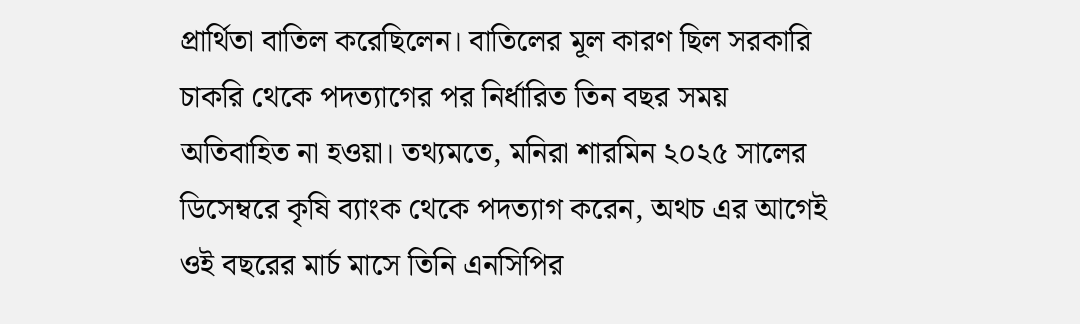প্রার্থিতা বাতিল করেছিলেন। বাতিলের মূল কারণ ছিল সরকারি চাকরি থেকে পদত্যাগের পর নির্ধারিত তিন বছর সময় অতিবাহিত না হওয়া। তথ্যমতে, মনিরা শারমিন ২০২৫ সালের ডিসেম্বরে কৃষি ব্যাংক থেকে পদত্যাগ করেন, অথচ এর আগেই ওই বছরের মার্চ মাসে তিনি এনসিপির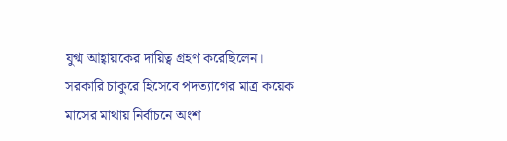যুগ্ম আহ্বায়কের দায়িত্ব গ্রহণ করেছিলেন। সরকারি চাকুরে হিসেবে পদত্যাগের মাত্র কয়েক মাসের মাথায় নির্বাচনে অংশ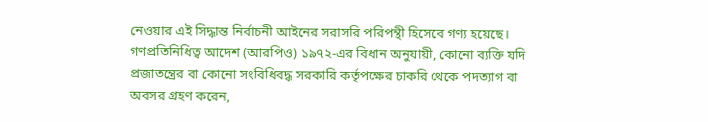নেওয়ার এই সিদ্ধান্ত নির্বাচনী আইনের সরাসরি পরিপন্থী হিসেবে গণ্য হয়েছে।
গণপ্রতিনিধিত্ব আদেশ (আরপিও) ১৯৭২-এর বিধান অনুযায়ী, কোনো ব্যক্তি যদি প্রজাতন্ত্রের বা কোনো সংবিধিবদ্ধ সরকারি কর্তৃপক্ষের চাকরি থেকে পদত্যাগ বা অবসর গ্রহণ করেন,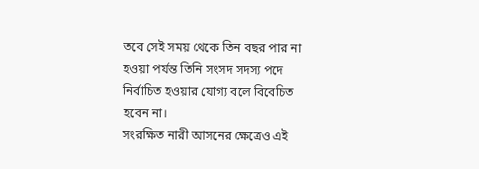তবে সেই সময় থেকে তিন বছর পার না হওয়া পর্যন্ত তিনি সংসদ সদস্য পদে নির্বাচিত হওয়ার যোগ্য বলে বিবেচিত হবেন না।
সংরক্ষিত নারী আসনের ক্ষেত্রেও এই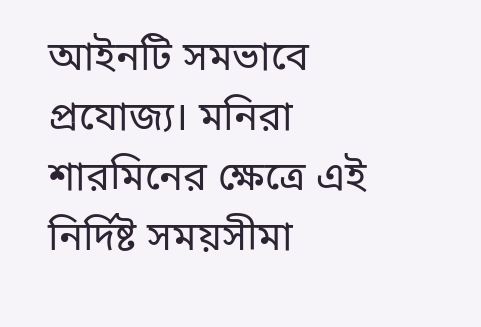আইনটি সমভাবে প্রযোজ্য। মনিরা শারমিনের ক্ষেত্রে এই নির্দিষ্ট সময়সীমা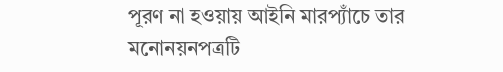পূরণ না হওয়ায় আইনি মারপ্যাঁচে তার মনোনয়নপত্রটি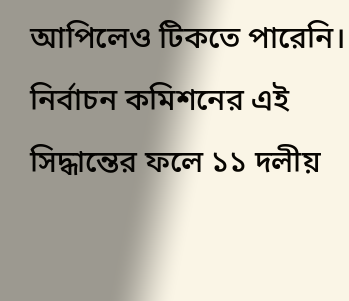আপিলেও টিকতে পারেনি। নির্বাচন কমিশনের এই সিদ্ধান্তের ফলে ১১ দলীয়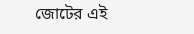জোটের এই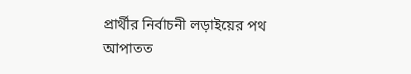প্রার্থীর নির্বাচনী লড়াইয়ের পথ আপাতত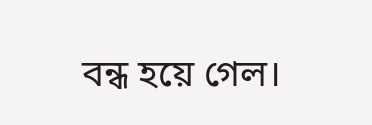বন্ধ হয়ে গেল।